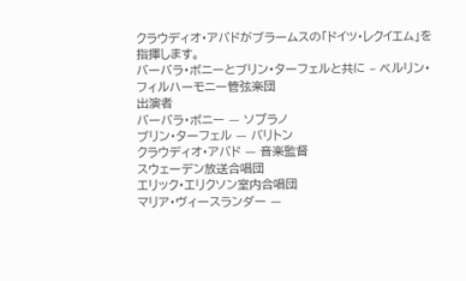クラウディオ・アバドがブラームスの「ドイツ・レクイエム」を指揮します。
バーバラ・ボニーとブリン・ターフェルと共に – ベルリン・フィルハーモニー管弦楽団
出演者
バーバラ・ボニー — ソプラノ
ブリン・ターフェル — バリトン
クラウディオ・アバド — 音楽監督
スウェーデン放送合唱団
エリック・エリクソン室内合唱団
マリア・ヴィースランダー —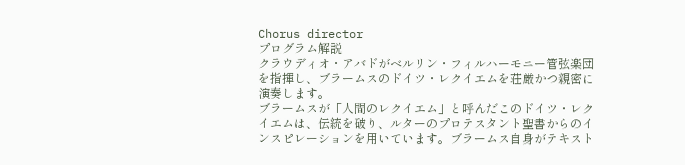Chorus director
プログラム解説
クラウディオ・アバドがベルリン・フィルハーモニー管弦楽団を指揮し、ブラームスのドイツ・レクイエムを荘厳かつ親密に演奏します。
ブラームスが「人間のレクイエム」と呼んだこのドイツ・レクイエムは、伝統を破り、ルターのプロテスタント聖書からのインスピレーションを用いています。ブラームス自身がテキスト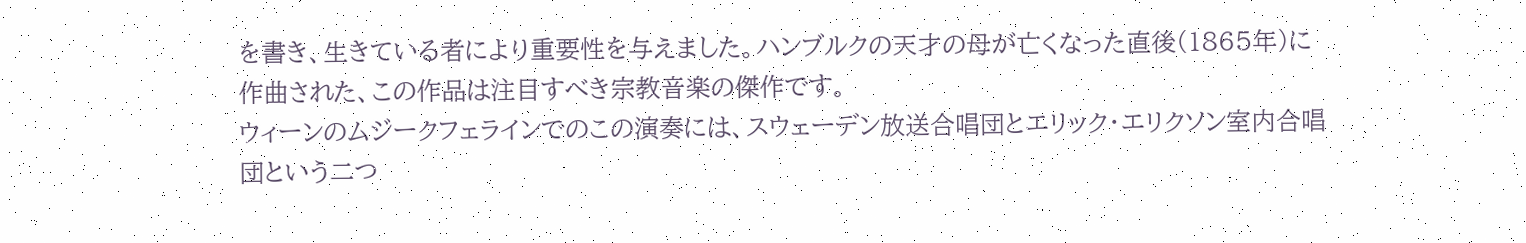を書き、生きている者により重要性を与えました。ハンブルクの天才の母が亡くなった直後(1865年)に作曲された、この作品は注目すべき宗教音楽の傑作です。
ウィーンのムジークフェラインでのこの演奏には、スウェーデン放送合唱団とエリック・エリクソン室内合唱団という二つ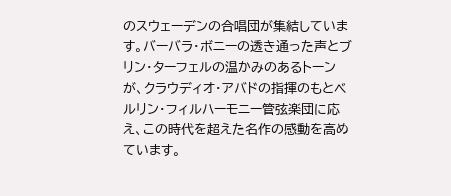のスウェーデンの合唱団が集結しています。バーバラ・ボニーの透き通った声とブリン・ターフェルの温かみのあるトーンが、クラウディオ・アバドの指揮のもとベルリン・フィルハーモニー管弦楽団に応え、この時代を超えた名作の感動を高めています。